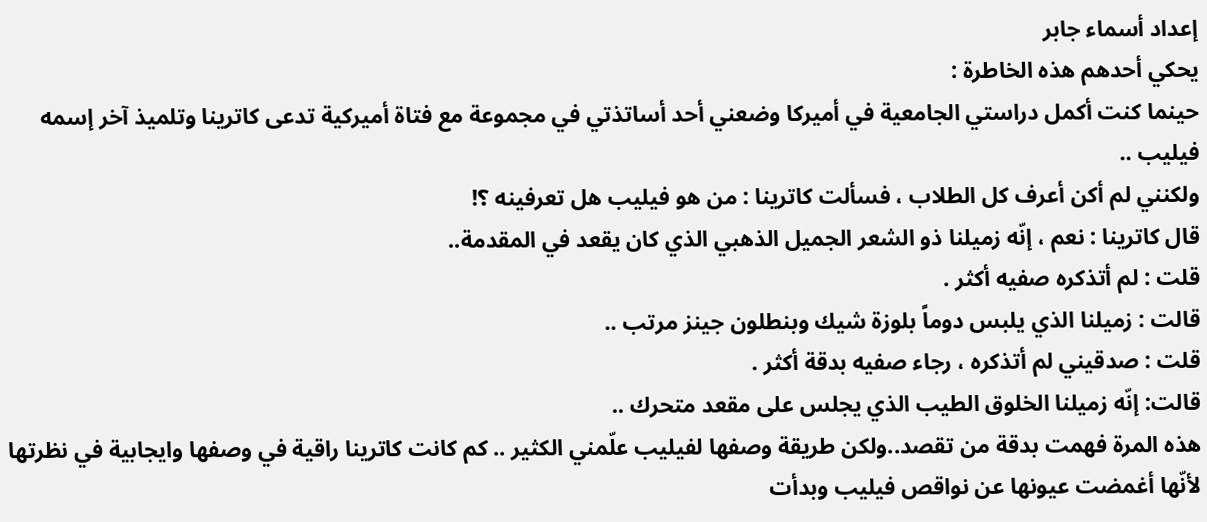إعداد أسماء جابر
يحكي أحدهم هذه الخاطرة :
حينما كنت أكمل دراستي الجامعية في أميركا وضعني أحد أساتذتي في مجموعة مع فتاة أميركية تدعى كاترينا وتلميذ آخر إسمه فيليب ..
ولكنني لم أكن أعرف كل الطلاب ، فسألت كاترينا : من هو فيليب هل تعرفينه ؟!
قال كاترينا : نعم ، إنّه زميلنا ذو الشعر الجميل الذهبي الذي كان يقعد في المقدمة..
قلت : لم أتذكره صفيه أكثر .
قالت : زميلنا الذي يلبس دوماً بلوزة شيك وبنطلون جينز مرتب ..
قلت : صدقيني لم أتذكره ، رجاء صفيه بدقة أكثر .
قالت: إنّه زميلنا الخلوق الطيب الذي يجلس على مقعد متحرك ..
هذه المرة فهمت بدقة من تقصد..ولكن طريقة وصفها لفيليب علّمني الكثير .. كم كانت كاترينا راقية في وصفها وايجابية في نظرتها لأنّها أغمضت عيونها عن نواقص فيليب وبدأت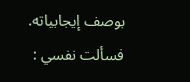بوصف إيجابياته.
فسألت نفسي :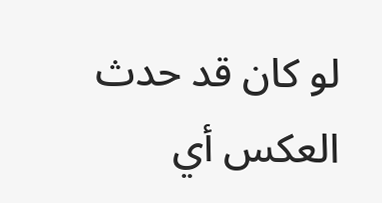لو كان قد حدث العكس أي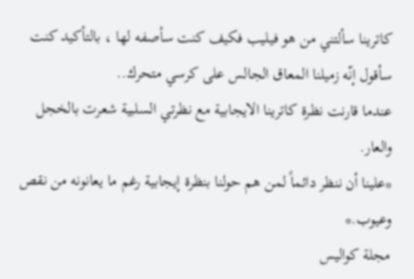كاترينا سألتني من هو فيليب فكيف كنت سأصفه لها ، بالتأكيد كنت سأقول إنّه زميلنا المعاق الجالس على كرسي متحرك..
عندما قارنت نظرة كاترينا الايجابية مع نظرتي السلبية شعرت بالخجل والعار.
*علينا أن ننظر دائماً لمن هم حولنا بنظرة إيجابية رغم ما يعانونه من نقص وعيوب.*
مجلة كواليس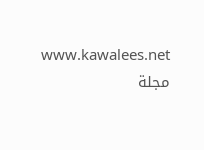www.kawalees.net مجلة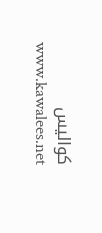كواليس www.kawalees.net